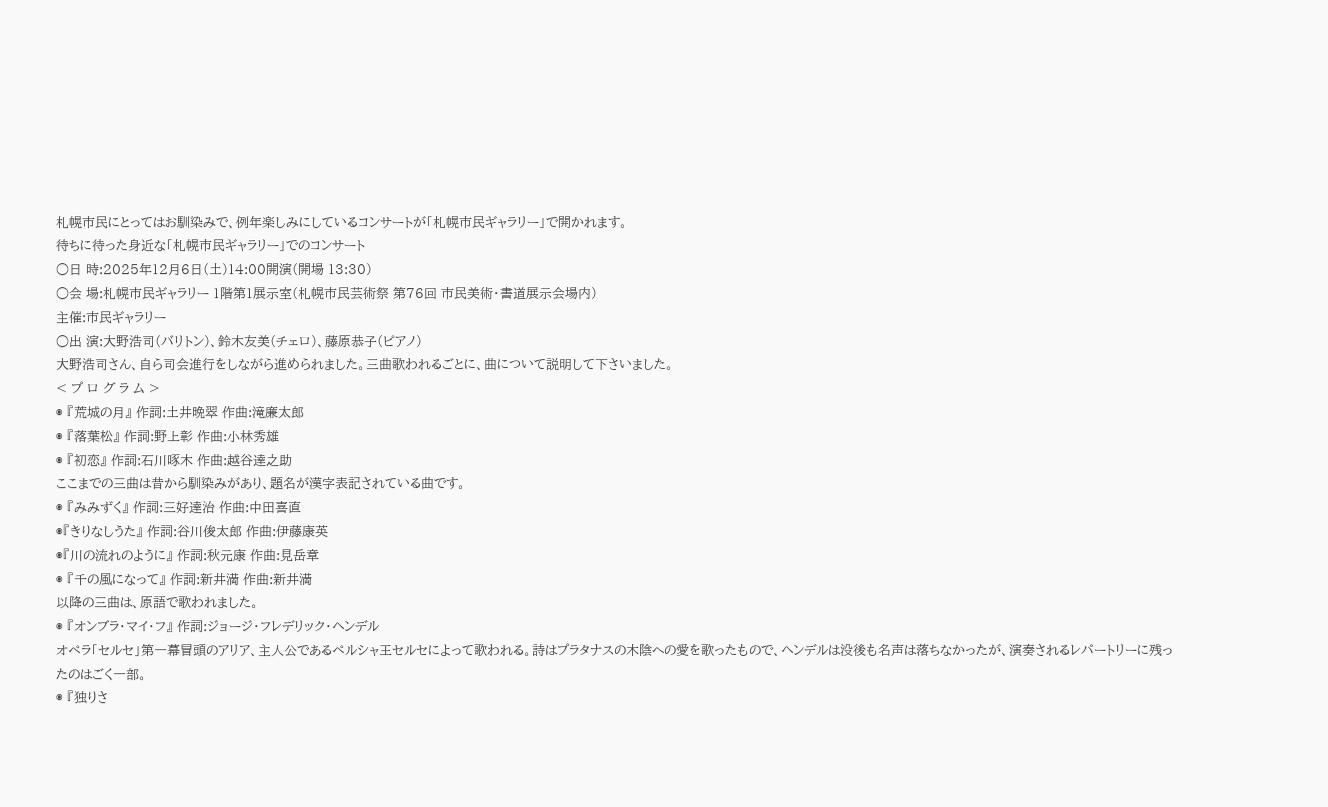札幌市民にとってはお馴染みで、例年楽しみにしているコンサートが「札幌市民ギャラリー」で開かれます。
待ちに待った身近な「札幌市民ギャラリー」でのコンサート
○日 時:2025年12月6日(土)14:00開演(開場 13:30)
○会 場:札幌市民ギャラリー 1階第1展示室(札幌市民芸術祭 第76回 市民美術・書道展示会場内)
主催:市民ギャラリー
○出 演:大野浩司(バリトン)、鈴木友美(チェロ)、藤原恭子(ピアノ)
大野浩司さん、自ら司会進行をしながら進められました。三曲歌われるごとに、曲について説明して下さいました。
< プ ロ グ ラ ム >
◉ 『荒城の月』 作詞:土井晩翠 作曲:滝廉太郎
◉ 『落葉松』 作詞:野上彰 作曲:小林秀雄
◉ 『初恋』 作詞:石川啄木 作曲:越谷達之助
ここまでの三曲は昔から馴染みがあり、題名が漢字表記されている曲です。
◉ 『みみずく』 作詞:三好達治 作曲:中田喜直
◉『きりなしうた』 作詞:谷川俊太郎 作曲:伊藤康英
◉『川の流れのように』 作詞:秋元康 作曲:見岳章
◉ 『千の風になって』 作詞:新井満 作曲:新井満
以降の三曲は、原語で歌われました。
◉ 『オンブラ・マイ・フ』 作詞:ジョージ・フレデリック・ヘンデル
オペラ「セルセ」第一幕冒頭のアリア、主人公であるペルシャ王セルセによって歌われる。詩はプラタナスの木陰への愛を歌ったもので、ヘンデルは没後も名声は落ちなかったが、演奏されるレパートリーに残ったのはごく一部。
◉ 『独りさ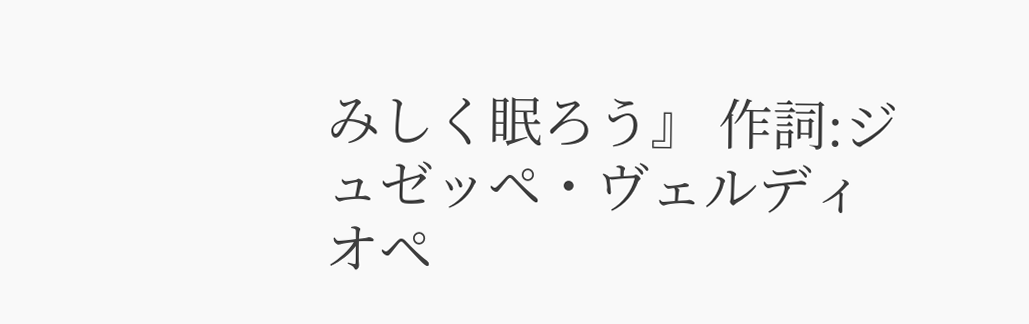みしく眠ろう』 作詞:ジュゼッペ・ヴェルディ
オペ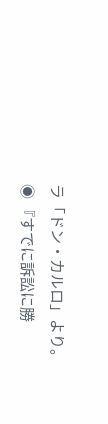ラ「ドン・カルロ」より。
◉ 『すでに訴訟に勝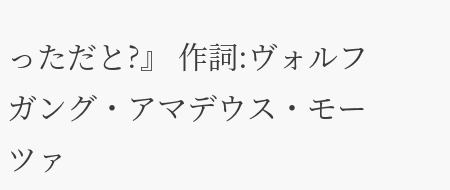っただと?』 作詞:ヴォルフガング・アマデウス・モーツァ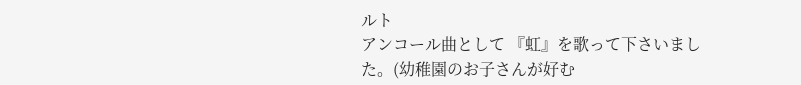ルト
アンコール曲として 『虹』を歌って下さいました。(幼稚園のお子さんが好む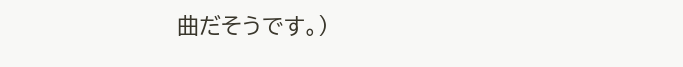曲だそうです。)